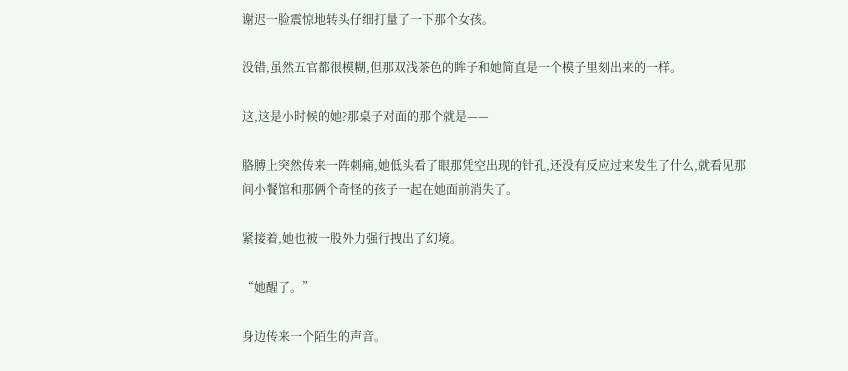谢迟一脸震惊地转头仔细打量了一下那个女孩。

没错,虽然五官都很模糊,但那双浅茶色的眸子和她简直是一个模子里刻出来的一样。

这,这是小时候的她?那桌子对面的那个就是——

胳膊上突然传来一阵刺痛,她低头看了眼那凭空出现的针孔,还没有反应过来发生了什么,就看见那间小餐馆和那俩个奇怪的孩子一起在她面前消失了。

紧接着,她也被一股外力强行拽出了幻境。

“她醒了。”

身边传来一个陌生的声音。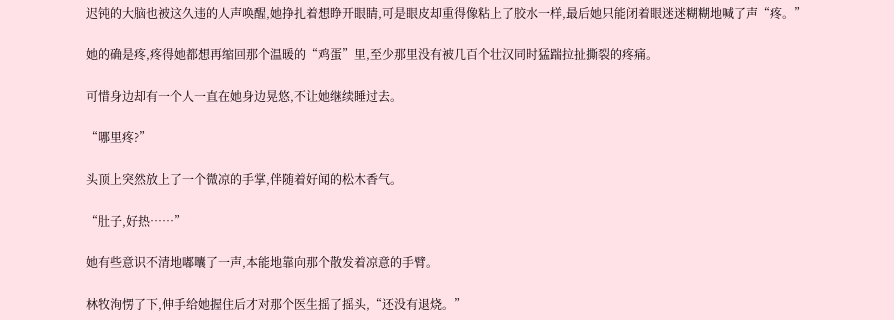迟钝的大脑也被这久违的人声唤醒,她挣扎着想睁开眼睛,可是眼皮却重得像粘上了胶水一样,最后她只能闭着眼迷迷糊糊地喊了声“疼。”

她的确是疼,疼得她都想再缩回那个温暖的“鸡蛋”里,至少那里没有被几百个壮汉同时猛踹拉扯撕裂的疼痛。

可惜身边却有一个人一直在她身边晃悠,不让她继续睡过去。

“哪里疼?”

头顶上突然放上了一个微凉的手掌,伴随着好闻的松木香气。

“肚子,好热……”

她有些意识不清地嘟囔了一声,本能地靠向那个散发着凉意的手臂。

林牧洵愣了下,伸手给她握住后才对那个医生摇了摇头,“还没有退烧。”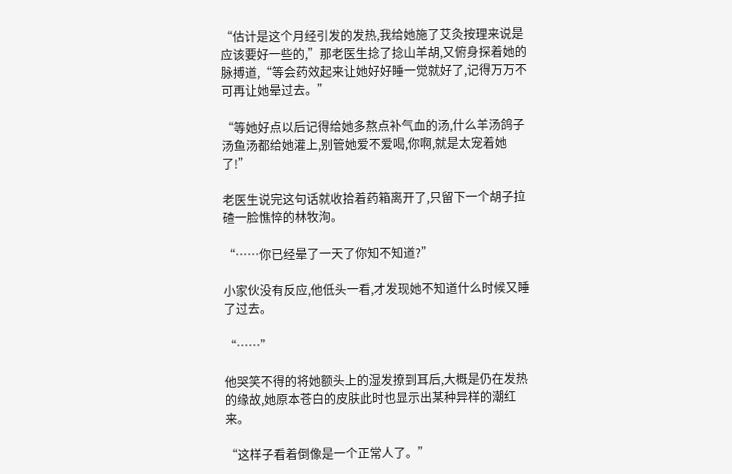“估计是这个月经引发的发热,我给她施了艾灸按理来说是应该要好一些的,”那老医生捻了捻山羊胡,又俯身探着她的脉搏道,“等会药效起来让她好好睡一觉就好了,记得万万不可再让她晕过去。”

“等她好点以后记得给她多熬点补气血的汤,什么羊汤鸽子汤鱼汤都给她灌上,别管她爱不爱喝,你啊,就是太宠着她了!”

老医生说完这句话就收拾着药箱离开了,只留下一个胡子拉碴一脸憔悴的林牧洵。

“……你已经晕了一天了你知不知道?”

小家伙没有反应,他低头一看,才发现她不知道什么时候又睡了过去。

“……”

他哭笑不得的将她额头上的湿发撩到耳后,大概是仍在发热的缘故,她原本苍白的皮肤此时也显示出某种异样的潮红来。

“这样子看着倒像是一个正常人了。”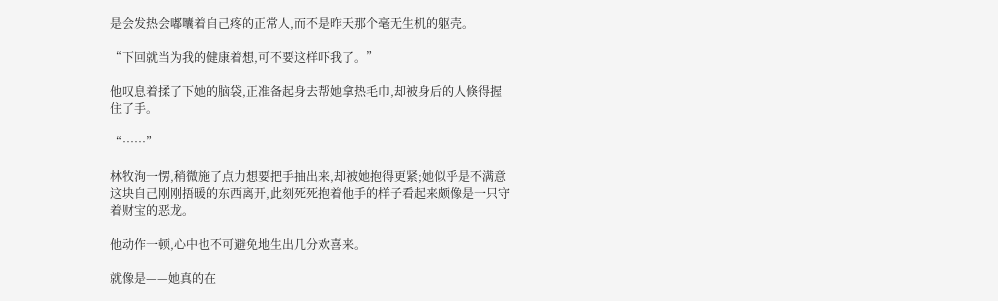是会发热会嘟囔着自己疼的正常人,而不是昨天那个毫无生机的躯壳。

“下回就当为我的健康着想,可不要这样吓我了。”

他叹息着揉了下她的脑袋,正准备起身去帮她拿热毛巾,却被身后的人倏得握住了手。

“……”

林牧洵一愣,稍微施了点力想要把手抽出来,却被她抱得更紧;她似乎是不满意这块自己刚刚捂暖的东西离开,此刻死死抱着他手的样子看起来颇像是一只守着财宝的恶龙。

他动作一顿,心中也不可避免地生出几分欢喜来。

就像是——她真的在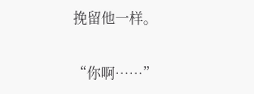挽留他一样。

“你啊……”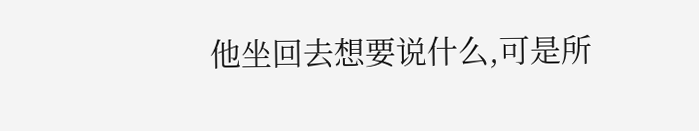他坐回去想要说什么,可是所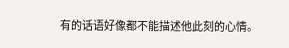有的话语好像都不能描述他此刻的心情。